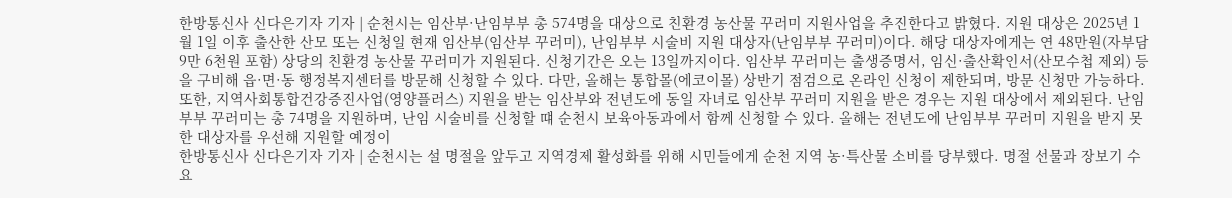한방통신사 신다은기자 기자 | 순천시는 임산부·난임부부 총 574명을 대상으로 친환경 농산물 꾸러미 지원사업을 추진한다고 밝혔다. 지원 대상은 2025년 1월 1일 이후 출산한 산모 또는 신청일 현재 임산부(임산부 꾸러미), 난임부부 시술비 지원 대상자(난임부부 꾸러미)이다. 해당 대상자에게는 연 48만원(자부담 9만 6천원 포함) 상당의 친환경 농산물 꾸러미가 지원된다. 신청기간은 오는 13일까지이다. 임산부 꾸러미는 출생증명서, 임신·출산확인서(산모수첩 제외) 등을 구비해 읍·면·동 행정복지센터를 방문해 신청할 수 있다. 다만, 올해는 통합몰(에코이몰) 상반기 점검으로 온라인 신청이 제한되며, 방문 신청만 가능하다. 또한, 지역사회통합건강증진사업(영양플러스) 지원을 받는 임산부와 전년도에 동일 자녀로 임산부 꾸러미 지원을 받은 경우는 지원 대상에서 제외된다. 난임부부 꾸러미는 총 74명을 지원하며, 난임 시술비를 신청할 떄 순천시 보육아동과에서 함께 신청할 수 있다. 올해는 전년도에 난임부부 꾸러미 지원을 받지 못한 대상자를 우선해 지원할 예정이
한방통신사 신다은기자 기자 | 순천시는 설 명절을 앞두고 지역경제 활성화를 위해 시민들에게 순천 지역 농·특산물 소비를 당부했다. 명절 선물과 장보기 수요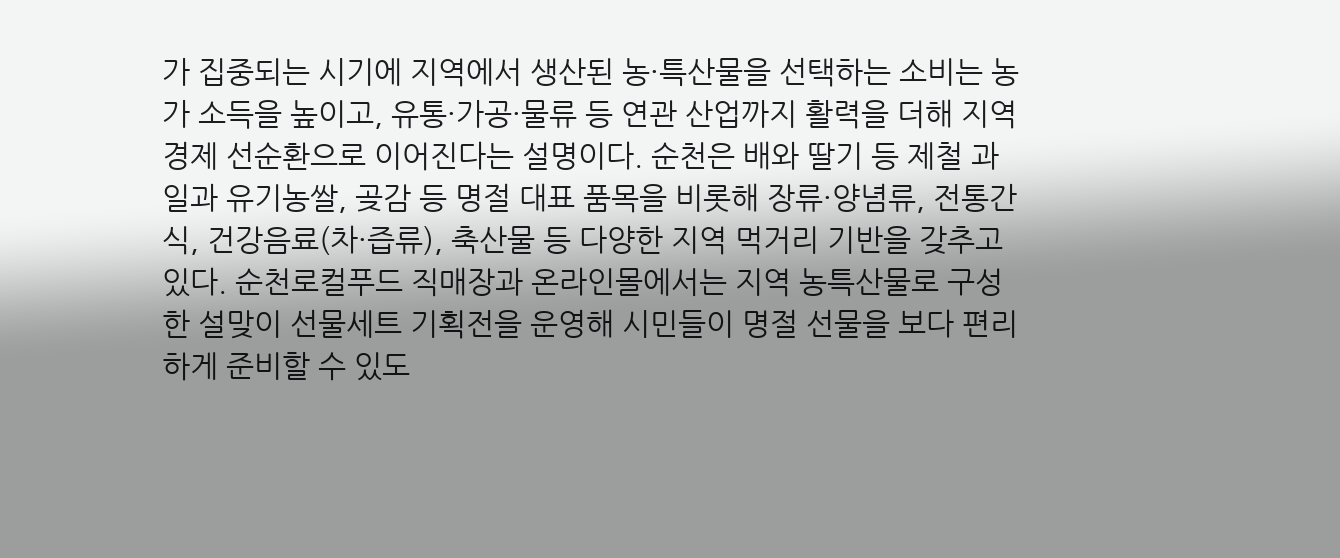가 집중되는 시기에 지역에서 생산된 농·특산물을 선택하는 소비는 농가 소득을 높이고, 유통·가공·물류 등 연관 산업까지 활력을 더해 지역경제 선순환으로 이어진다는 설명이다. 순천은 배와 딸기 등 제철 과일과 유기농쌀, 곶감 등 명절 대표 품목을 비롯해 장류·양념류, 전통간식, 건강음료(차·즙류), 축산물 등 다양한 지역 먹거리 기반을 갖추고 있다. 순천로컬푸드 직매장과 온라인몰에서는 지역 농특산물로 구성한 설맞이 선물세트 기획전을 운영해 시민들이 명절 선물을 보다 편리하게 준비할 수 있도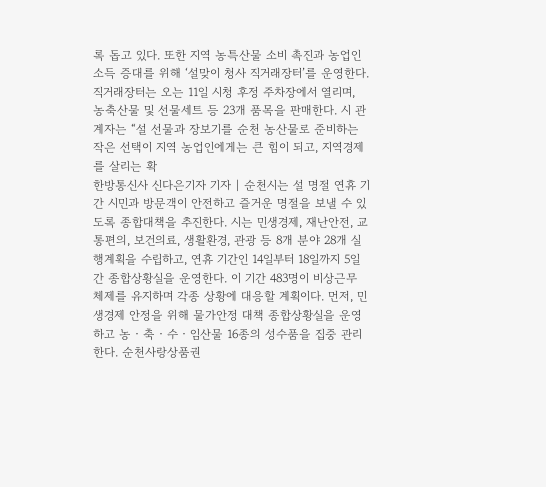록 돕고 있다. 또한 지역 농특산물 소비 촉진과 농업인 소득 증대를 위해 ‘설맞이 청사 직거래장터’를 운영한다. 직거래장터는 오는 11일 시청 후정 주차장에서 열리며, 농축산물 및 선물세트 등 23개 품목을 판매한다. 시 관계자는 “설 선물과 장보기를 순천 농산물로 준비하는 작은 선택이 지역 농업인에게는 큰 힘이 되고, 지역경제를 살리는 확
한방통신사 신다은기자 기자 | 순천시는 설 명절 연휴 기간 시민과 방문객이 안전하고 즐거운 명절을 보낼 수 있도록 종합대책을 추진한다. 시는 민생경제, 재난안전, 교통편의, 보건의료, 생활환경, 관광 등 8개 분야 28개 실행계획을 수립하고, 연휴 기간인 14일부터 18일까지 5일간 종합상황실을 운영한다. 이 기간 483명이 비상근무 체제를 유지하며 각종 상황에 대응할 계획이다. 먼저, 민생경제 안정을 위해 물가안정 대책 종합상황실을 운영하고 농‧축‧수‧임산물 16종의 성수품을 집중 관리한다. 순천사랑상품권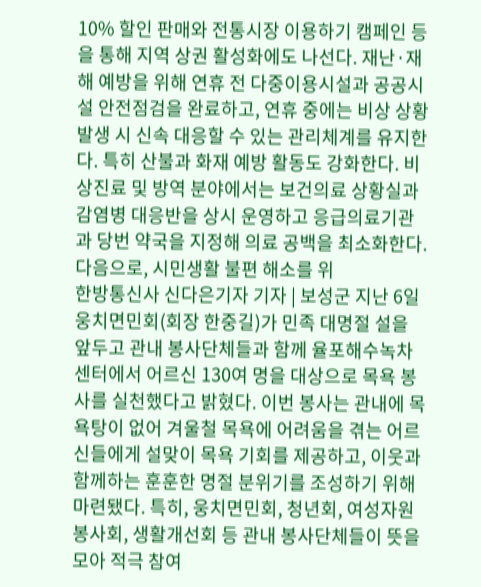10% 할인 판매와 전통시장 이용하기 캠페인 등을 통해 지역 상권 활성화에도 나선다. 재난·재해 예방을 위해 연휴 전 다중이용시설과 공공시설 안전점검을 완료하고, 연휴 중에는 비상 상황 발생 시 신속 대응할 수 있는 관리체계를 유지한다. 특히 산불과 화재 예방 활동도 강화한다. 비상진료 및 방역 분야에서는 보건의료 상황실과 감염병 대응반을 상시 운영하고 응급의료기관과 당번 약국을 지정해 의료 공백을 최소화한다. 다음으로, 시민생활 불편 해소를 위
한방통신사 신다은기자 기자 | 보성군 지난 6일 웅치면민회(회장 한중길)가 민족 대명절 설을 앞두고 관내 봉사단체들과 함께 율포해수녹차센터에서 어르신 130여 명을 대상으로 목욕 봉사를 실천했다고 밝혔다. 이번 봉사는 관내에 목욕탕이 없어 겨울철 목욕에 어려움을 겪는 어르신들에게 설맞이 목욕 기회를 제공하고, 이웃과 함께하는 훈훈한 명절 분위기를 조성하기 위해 마련됐다. 특히, 웅치면민회, 청년회, 여성자원봉사회, 생활개선회 등 관내 봉사단체들이 뜻을 모아 적극 참여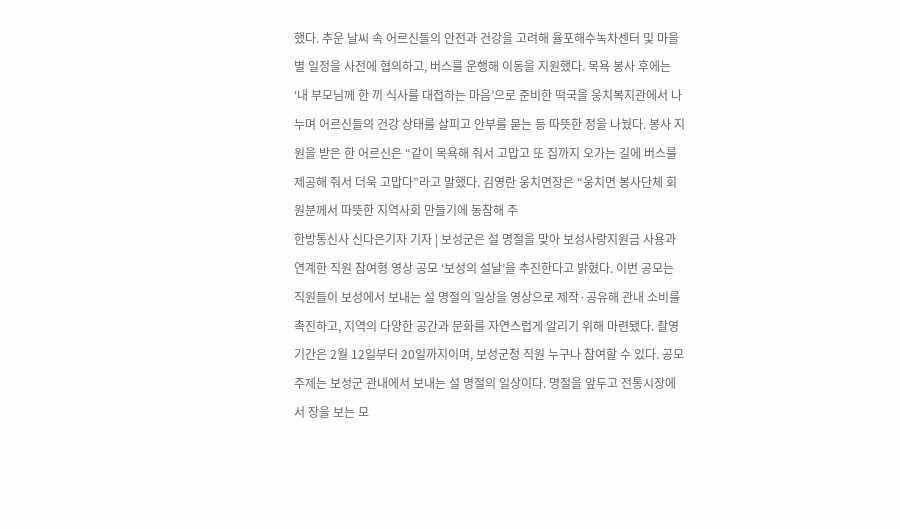했다. 추운 날씨 속 어르신들의 안전과 건강을 고려해 율포해수녹차센터 및 마을별 일정을 사전에 협의하고, 버스를 운행해 이동을 지원했다. 목욕 봉사 후에는 ‘내 부모님께 한 끼 식사를 대접하는 마음’으로 준비한 떡국을 웅치복지관에서 나누며 어르신들의 건강 상태를 살피고 안부를 묻는 등 따뜻한 정을 나눴다. 봉사 지원을 받은 한 어르신은 “같이 목욕해 줘서 고맙고 또 집까지 오가는 길에 버스를 제공해 줘서 더욱 고맙다”라고 말했다. 김영란 웅치면장은 “웅치면 봉사단체 회원분께서 따뜻한 지역사회 만들기에 동참해 주
한방통신사 신다은기자 기자 | 보성군은 설 명절을 맞아 보성사랑지원금 사용과 연계한 직원 참여형 영상 공모 ‘보성의 설날’을 추진한다고 밝혔다. 이번 공모는 직원들이 보성에서 보내는 설 명절의 일상을 영상으로 제작·공유해 관내 소비를 촉진하고, 지역의 다양한 공간과 문화를 자연스럽게 알리기 위해 마련됐다. 촬영 기간은 2월 12일부터 20일까지이며, 보성군청 직원 누구나 참여할 수 있다. 공모 주제는 보성군 관내에서 보내는 설 명절의 일상이다. 명절을 앞두고 전통시장에서 장을 보는 모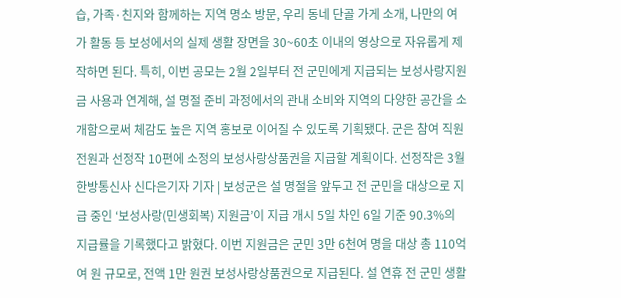습, 가족·친지와 함께하는 지역 명소 방문, 우리 동네 단골 가게 소개, 나만의 여가 활동 등 보성에서의 실제 생활 장면을 30~60초 이내의 영상으로 자유롭게 제작하면 된다. 특히, 이번 공모는 2월 2일부터 전 군민에게 지급되는 보성사랑지원금 사용과 연계해, 설 명절 준비 과정에서의 관내 소비와 지역의 다양한 공간을 소개함으로써 체감도 높은 지역 홍보로 이어질 수 있도록 기획됐다. 군은 참여 직원 전원과 선정작 10편에 소정의 보성사랑상품권을 지급할 계획이다. 선정작은 3월
한방통신사 신다은기자 기자 | 보성군은 설 명절을 앞두고 전 군민을 대상으로 지급 중인 ‘보성사랑(민생회복) 지원금’이 지급 개시 5일 차인 6일 기준 90.3%의 지급률을 기록했다고 밝혔다. 이번 지원금은 군민 3만 6천여 명을 대상 총 110억여 원 규모로, 전액 1만 원권 보성사랑상품권으로 지급된다. 설 연휴 전 군민 생활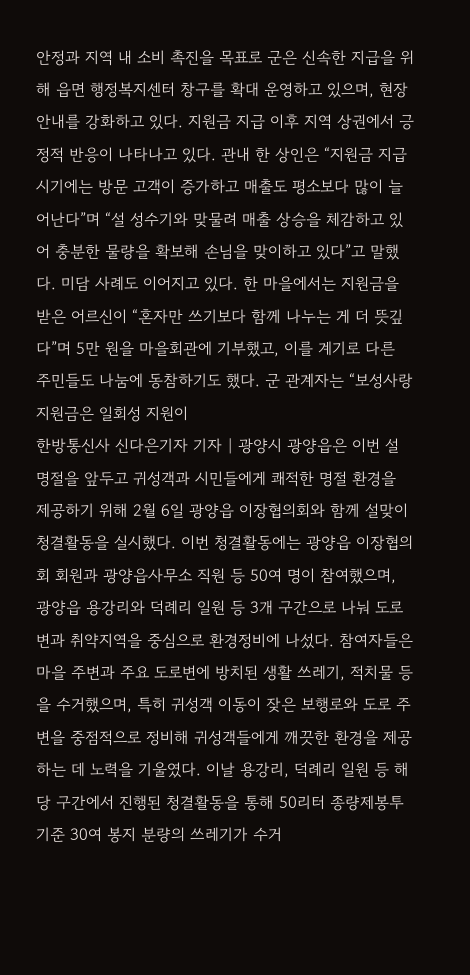안정과 지역 내 소비 촉진을 목표로 군은 신속한 지급을 위해 읍면 행정복지센터 창구를 확대 운영하고 있으며, 현장 안내를 강화하고 있다. 지원금 지급 이후 지역 상권에서 긍정적 반응이 나타나고 있다. 관내 한 상인은 “지원금 지급 시기에는 방문 고객이 증가하고 매출도 평소보다 많이 늘어난다”며 “설 성수기와 맞물려 매출 상승을 체감하고 있어 충분한 물량을 확보해 손님을 맞이하고 있다”고 말했다. 미담 사례도 이어지고 있다. 한 마을에서는 지원금을 받은 어르신이 “혼자만 쓰기보다 함께 나누는 게 더 뜻깊다”며 5만 원을 마을회관에 기부했고, 이를 계기로 다른 주민들도 나눔에 동참하기도 했다. 군 관계자는 “보성사랑 지원금은 일회성 지원이
한방통신사 신다은기자 기자 | 광양시 광양읍은 이번 설 명절을 앞두고 귀성객과 시민들에게 쾌적한 명절 환경을 제공하기 위해 2월 6일 광양읍 이장협의회와 함께 설맞이 청결활동을 실시했다. 이번 청결활동에는 광양읍 이장협의회 회원과 광양읍사무소 직원 등 50여 명이 참여했으며, 광양읍 용강리와 덕례리 일원 등 3개 구간으로 나눠 도로변과 취약지역을 중심으로 환경정비에 나섰다. 참여자들은 마을 주변과 주요 도로변에 방치된 생활 쓰레기, 적치물 등을 수거했으며, 특히 귀성객 이동이 잦은 보행로와 도로 주변을 중점적으로 정비해 귀성객들에게 깨끗한 환경을 제공하는 데 노력을 기울였다. 이날 용강리, 덕례리 일원 등 해당 구간에서 진행된 청결활동을 통해 50리터 종량제봉투 기준 30여 봉지 분량의 쓰레기가 수거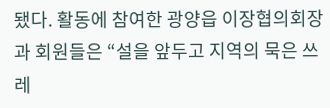됐다. 활동에 참여한 광양읍 이장협의회장과 회원들은 “설을 앞두고 지역의 묵은 쓰레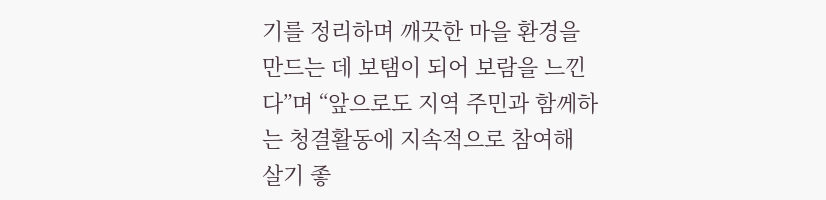기를 정리하며 깨끗한 마을 환경을 만드는 데 보탬이 되어 보람을 느낀다”며 “앞으로도 지역 주민과 함께하는 청결활동에 지속적으로 참여해 살기 좋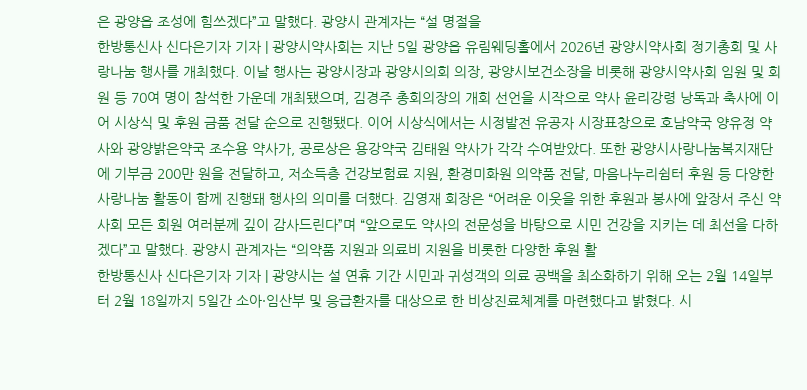은 광양읍 조성에 힘쓰겠다”고 말했다. 광양시 관계자는 “설 명절을
한방통신사 신다은기자 기자 | 광양시약사회는 지난 5일 광양읍 유림웨딩홀에서 2026년 광양시약사회 정기총회 및 사랑나눔 행사를 개최했다. 이날 행사는 광양시장과 광양시의회 의장, 광양시보건소장을 비롯해 광양시약사회 임원 및 회원 등 70여 명이 참석한 가운데 개최됐으며, 김경주 총회의장의 개회 선언을 시작으로 약사 윤리강령 낭독과 축사에 이어 시상식 및 후원 금품 전달 순으로 진행됐다. 이어 시상식에서는 시정발전 유공자 시장표창으로 호남약국 양유정 약사와 광양밝은약국 조수용 약사가, 공로상은 용강약국 김태원 약사가 각각 수여받았다. 또한 광양시사랑나눔복지재단에 기부금 200만 원을 전달하고, 저소득층 건강보험료 지원, 환경미화원 의약품 전달, 마음나누리쉼터 후원 등 다양한 사랑나눔 활동이 함께 진행돼 행사의 의미를 더했다. 김영재 회장은 “어려운 이웃을 위한 후원과 봉사에 앞장서 주신 약사회 모든 회원 여러분께 깊이 감사드린다”며 “앞으로도 약사의 전문성을 바탕으로 시민 건강을 지키는 데 최선을 다하겠다”고 말했다. 광양시 관계자는 “의약품 지원과 의료비 지원을 비롯한 다양한 후원 활
한방통신사 신다은기자 기자 | 광양시는 설 연휴 기간 시민과 귀성객의 의료 공백을 최소화하기 위해 오는 2월 14일부터 2월 18일까지 5일간 소아·임산부 및 응급환자를 대상으로 한 비상진료체계를 마련했다고 밝혔다. 시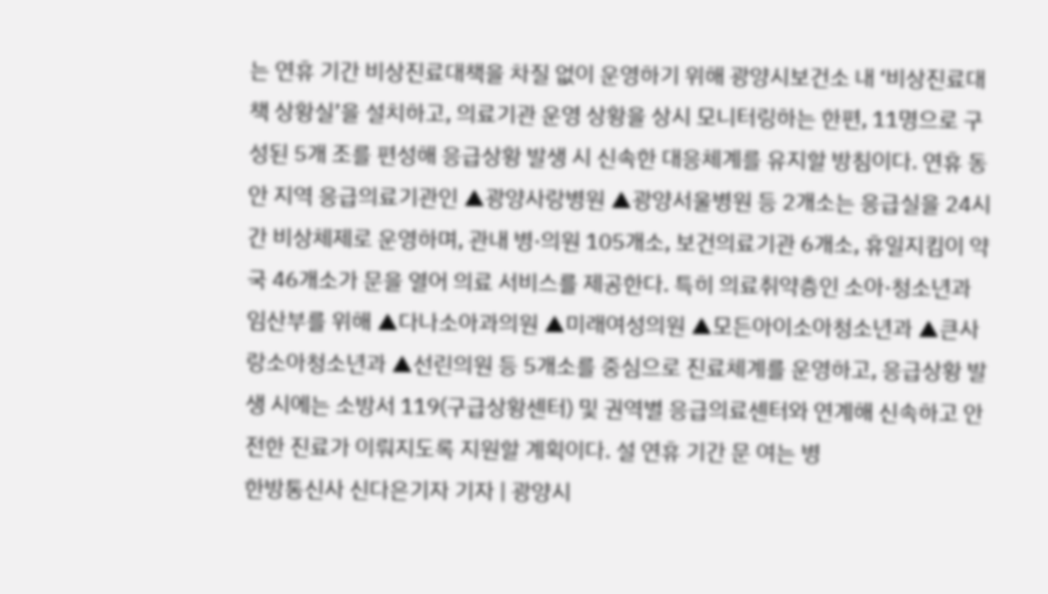는 연휴 기간 비상진료대책을 차질 없이 운영하기 위해 광양시보건소 내 ‘비상진료대책 상황실’을 설치하고, 의료기관 운영 상황을 상시 모니터링하는 한편, 11명으로 구성된 5개 조를 편성해 응급상황 발생 시 신속한 대응체계를 유지할 방침이다. 연휴 동안 지역 응급의료기관인 ▲광양사랑병원 ▲광양서울병원 등 2개소는 응급실을 24시간 비상체제로 운영하며, 관내 병·의원 105개소, 보건의료기관 6개소, 휴일지킴이 약국 46개소가 문을 열어 의료 서비스를 제공한다. 특히 의료취약층인 소아·청소년과 임산부를 위해 ▲다나소아과의원 ▲미래여성의원 ▲모든아이소아청소년과 ▲큰사랑소아청소년과 ▲선린의원 등 5개소를 중심으로 진료체계를 운영하고, 응급상황 발생 시에는 소방서 119(구급상황센터) 및 권역별 응급의료센터와 연계해 신속하고 안전한 진료가 이뤄지도록 지원할 계획이다. 설 연휴 기간 문 여는 병
한방통신사 신다은기자 기자 | 광양시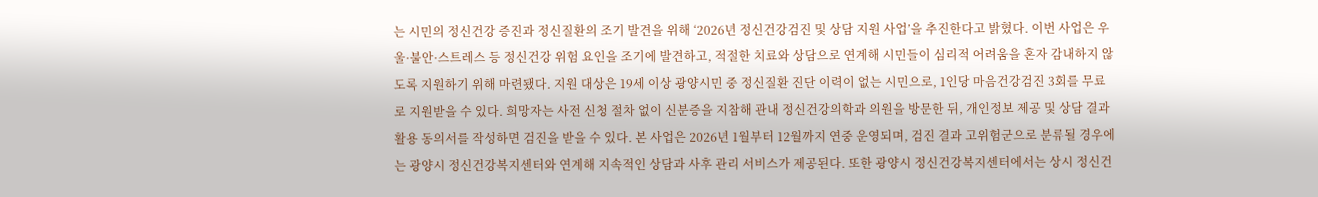는 시민의 정신건강 증진과 정신질환의 조기 발견을 위해 ‘2026년 정신건강검진 및 상담 지원 사업’을 추진한다고 밝혔다. 이번 사업은 우울·불안·스트레스 등 정신건강 위험 요인을 조기에 발견하고, 적절한 치료와 상담으로 연계해 시민들이 심리적 어려움을 혼자 감내하지 않도록 지원하기 위해 마련됐다. 지원 대상은 19세 이상 광양시민 중 정신질환 진단 이력이 없는 시민으로, 1인당 마음건강검진 3회를 무료로 지원받을 수 있다. 희망자는 사전 신청 절차 없이 신분증을 지참해 관내 정신건강의학과 의원을 방문한 뒤, 개인정보 제공 및 상담 결과 활용 동의서를 작성하면 검진을 받을 수 있다. 본 사업은 2026년 1월부터 12월까지 연중 운영되며, 검진 결과 고위험군으로 분류될 경우에는 광양시 정신건강복지센터와 연계해 지속적인 상담과 사후 관리 서비스가 제공된다. 또한 광양시 정신건강복지센터에서는 상시 정신건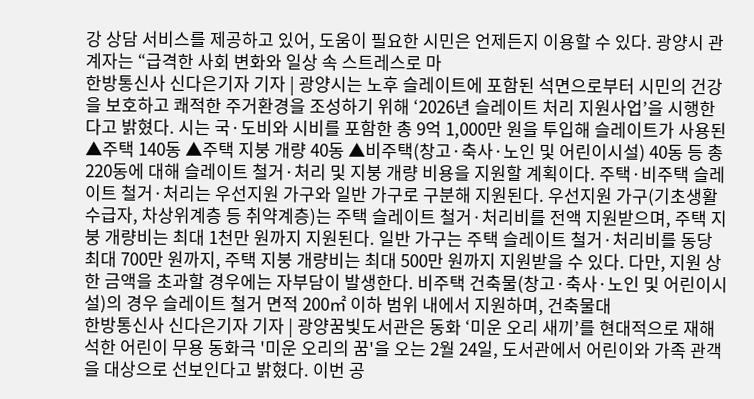강 상담 서비스를 제공하고 있어, 도움이 필요한 시민은 언제든지 이용할 수 있다. 광양시 관계자는 “급격한 사회 변화와 일상 속 스트레스로 마
한방통신사 신다은기자 기자 | 광양시는 노후 슬레이트에 포함된 석면으로부터 시민의 건강을 보호하고 쾌적한 주거환경을 조성하기 위해 ‘2026년 슬레이트 처리 지원사업’을 시행한다고 밝혔다. 시는 국·도비와 시비를 포함한 총 9억 1,000만 원을 투입해 슬레이트가 사용된 ▲주택 140동 ▲주택 지붕 개량 40동 ▲비주택(창고·축사·노인 및 어린이시설) 40동 등 총 220동에 대해 슬레이트 철거·처리 및 지붕 개량 비용을 지원할 계획이다. 주택·비주택 슬레이트 철거·처리는 우선지원 가구와 일반 가구로 구분해 지원된다. 우선지원 가구(기초생활수급자, 차상위계층 등 취약계층)는 주택 슬레이트 철거·처리비를 전액 지원받으며, 주택 지붕 개량비는 최대 1천만 원까지 지원된다. 일반 가구는 주택 슬레이트 철거·처리비를 동당 최대 700만 원까지, 주택 지붕 개량비는 최대 500만 원까지 지원받을 수 있다. 다만, 지원 상한 금액을 초과할 경우에는 자부담이 발생한다. 비주택 건축물(창고·축사·노인 및 어린이시설)의 경우 슬레이트 철거 면적 200㎡ 이하 범위 내에서 지원하며, 건축물대
한방통신사 신다은기자 기자 | 광양꿈빛도서관은 동화 ‘미운 오리 새끼’를 현대적으로 재해석한 어린이 무용 동화극 '미운 오리의 꿈'을 오는 2월 24일, 도서관에서 어린이와 가족 관객을 대상으로 선보인다고 밝혔다. 이번 공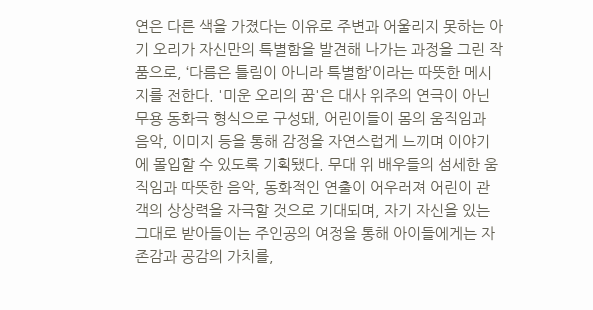연은 다른 색을 가졌다는 이유로 주변과 어울리지 못하는 아기 오리가 자신만의 특별함을 발견해 나가는 과정을 그린 작품으로, ‘다름은 틀림이 아니라 특별함’이라는 따뜻한 메시지를 전한다. '미운 오리의 꿈'은 대사 위주의 연극이 아닌 무용 동화극 형식으로 구성돼, 어린이들이 몸의 움직임과 음악, 이미지 등을 통해 감정을 자연스럽게 느끼며 이야기에 몰입할 수 있도록 기획됐다. 무대 위 배우들의 섬세한 움직임과 따뜻한 음악, 동화적인 연출이 어우러져 어린이 관객의 상상력을 자극할 것으로 기대되며, 자기 자신을 있는 그대로 받아들이는 주인공의 여정을 통해 아이들에게는 자존감과 공감의 가치를,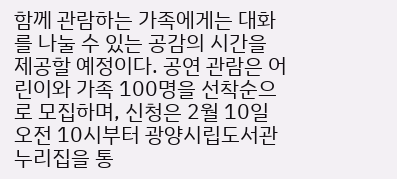함께 관람하는 가족에게는 대화를 나눌 수 있는 공감의 시간을 제공할 예정이다. 공연 관람은 어린이와 가족 100명을 선착순으로 모집하며, 신청은 2월 10일 오전 10시부터 광양시립도서관 누리집을 통